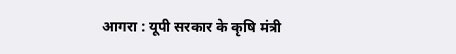आगरा : यूपी सरकार के कृषि मंत्री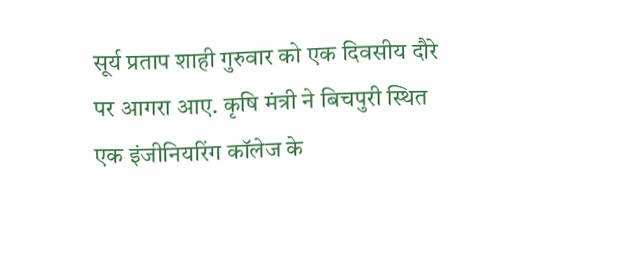सूर्य प्रताप शाही गुरुवार को एक दिवसीय दौरे पर आगरा आए. कृषि मंत्री ने बिचपुरी स्थित एक इंजीनियरिंग कॉलेज के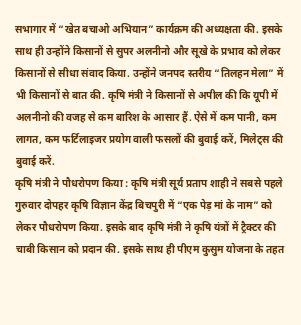सभागार में “खेत बचाओ अभियान” कार्यक्रम की अध्यक्षता की. इसके साथ ही उन्होंने किसानों से सुपर अलनीनो और सूखे के प्रभाव को लेकर किसानों से सीधा संवाद किया. उन्होंने जनपद स्तरीय “तिलहन मेला” में भी किसानों से बात की. कृषि मंत्री ने किसानों से अपील की कि यूपी में अलनीनो की वजह से कम बारिश के आसार हैं. ऐसे में कम पानी, कम लागत, कम फर्टिलाइजर प्रयोग वाली फसलों की बुवाई करें, मिलेट्स की बुवाई करें.
कृषि मंत्री ने पौधरोपण किया : कृषि मंत्री सूर्य प्रताप शाही ने सबसे पहले गुरुवार दोपहर कृषि विज्ञान केंद्र बिचपुरी में “एक पेड़ मां के नाम” को लेकर पौधरोपण किया. इसके बाद कृषि मंत्री ने कृषि यंत्रों में ट्रैक्टर की चाबी किसान को प्रदान की. इसके साथ ही पीएम कुसुम योजना के तहत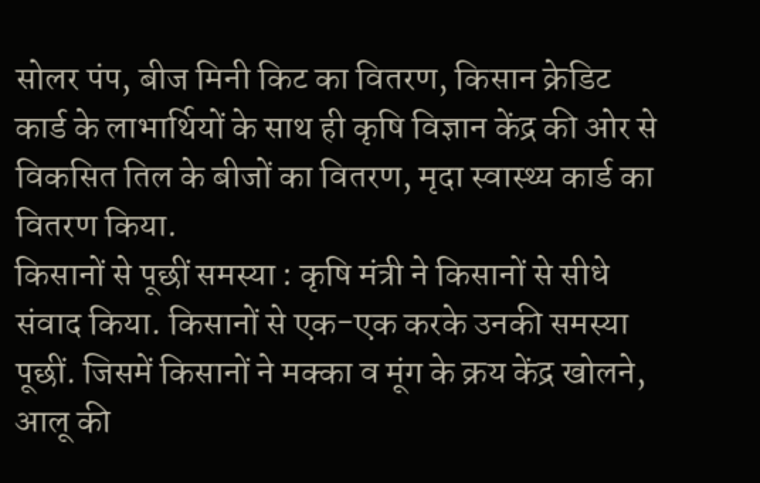सोलर पंप, बीज मिनी किट का वितरण, किसान क्रेडिट कार्ड के लाभार्थियों के साथ ही कृषि विज्ञान केंद्र की ओर से विकसित तिल के बीजों का वितरण, मृदा स्वास्थ्य कार्ड का वितरण किया.
किसानों से पूछीं समस्या : कृषि मंत्री ने किसानों से सीधे संवाद किया. किसानों से एक-एक करके उनकी समस्या पूछीं. जिसमें किसानों ने मक्का व मूंग के क्रय केंद्र खोलने, आलू की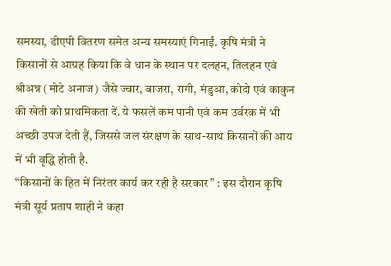समस्या, डीएपी वितरण समेत अन्य समस्याएं गिनाईं. कृषि मंत्री ने किसानों से आग्रह किया कि वे धान के स्थान पर दलहन, तिलहन एवं श्रीअन्न (मोटे अनाज) जैसे ज्वार, बाजरा, रागी, मंडुआ, कोदो एवं काकुन की खेती को प्राथमिकता दें. ये फसलें कम पानी एवं कम उर्वरक में भी अच्छी उपज देती हैं, जिससे जल संरक्षण के साथ-साथ किसानों की आय में भी वृद्धि होती है.
“किसानों के हित में निरंतर कार्य कर रही है सरकार” : इस दौरान कृषि मंत्री सूर्य प्रताप शाही ने कहा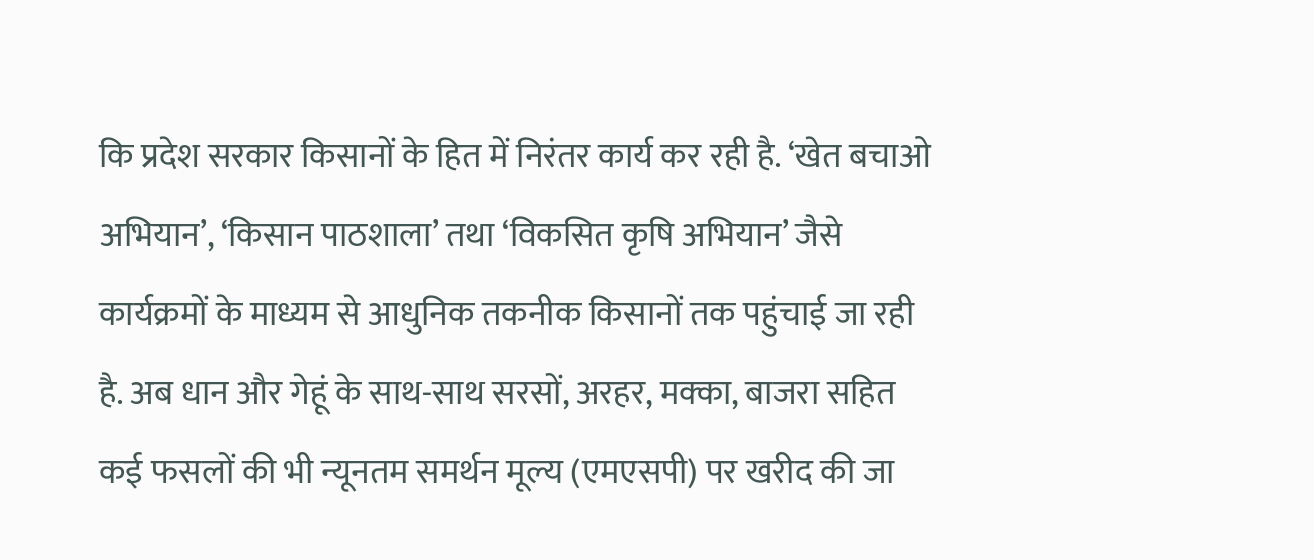कि प्रदेश सरकार किसानों के हित में निरंतर कार्य कर रही है. ‘खेत बचाओ अभियान’, ‘किसान पाठशाला’ तथा ‘विकसित कृषि अभियान’ जैसे कार्यक्रमों के माध्यम से आधुनिक तकनीक किसानों तक पहुंचाई जा रही है. अब धान और गेहूं के साथ-साथ सरसों, अरहर, मक्का, बाजरा सहित कई फसलों की भी न्यूनतम समर्थन मूल्य (एमएसपी) पर खरीद की जा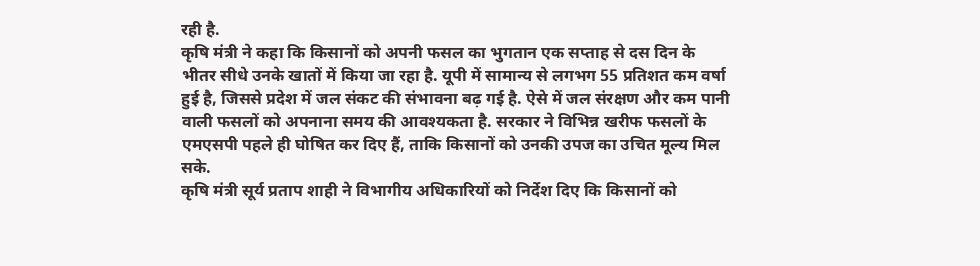रही है.
कृषि मंत्री ने कहा कि किसानों को अपनी फसल का भुगतान एक सप्ताह से दस दिन के भीतर सीधे उनके खातों में किया जा रहा है. यूपी में सामान्य से लगभग 55 प्रतिशत कम वर्षा हुई है, जिससे प्रदेश में जल संकट की संभावना बढ़ गई है. ऐसे में जल संरक्षण और कम पानी वाली फसलों को अपनाना समय की आवश्यकता है. सरकार ने विभिन्न खरीफ फसलों के एमएसपी पहले ही घोषित कर दिए हैं, ताकि किसानों को उनकी उपज का उचित मूल्य मिल सके.
कृषि मंत्री सूर्य प्रताप शाही ने विभागीय अधिकारियों को निर्देश दिए कि किसानों को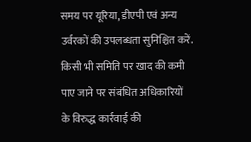समय पर यूरिया, डीएपी एवं अन्य उर्वरकों की उपलब्धता सुनिश्चित करें. किसी भी समिति पर खाद की कमी पाए जाने पर संबंधित अधिकारियों के विरुद्ध कार्रवाई की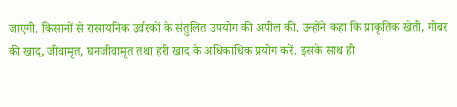जाएगी. किसानों से रासायनिक उर्वरकों के संतुलित उपयोग की अपील की. उन्होंने कहा कि प्राकृतिक खेती, गोबर की खाद, जीवामृत, घनजीवामृत तथा हरी खाद के अधिकाधिक प्रयोग करें. इसके साथ ही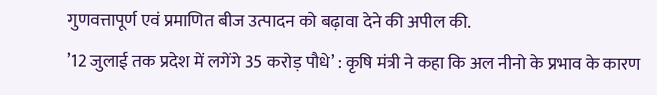गुणवत्तापूर्ण एवं प्रमाणित बीज उत्पादन को बढ़ावा देने की अपील की.
’12 जुलाई तक प्रदेश में लगेंगे 35 करोड़ पौधे’ : कृषि मंत्री ने कहा कि अल नीनो के प्रभाव के कारण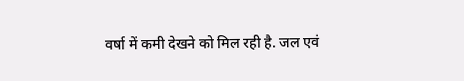वर्षा में कमी देखने को मिल रही है. जल एवं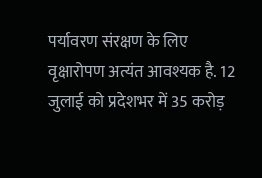पर्यावरण संरक्षण के लिए वृक्षारोपण अत्यंत आवश्यक है. 12 जुलाई को प्रदेशभर में 35 करोड़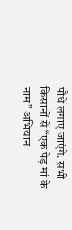पौधे लगाए जाएंगे. सभी किसानों से “एक पेड़ मां के नाम” अभियान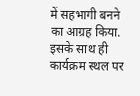में सहभागी बनने का आग्रह किया. इसके साथ ही कार्यक्रम स्थल पर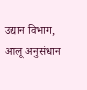उद्यान विभाग, आलू अनुसंधान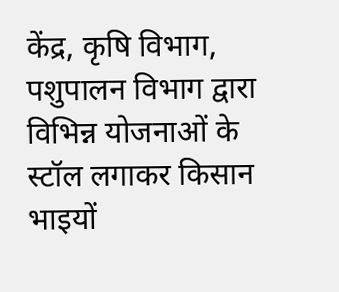केंद्र, कृषि विभाग, पशुपालन विभाग द्वारा विभिन्न योजनाओं के स्टॉल लगाकर किसान भाइयों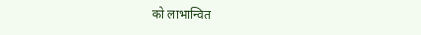को लाभान्वित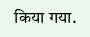किया गया.